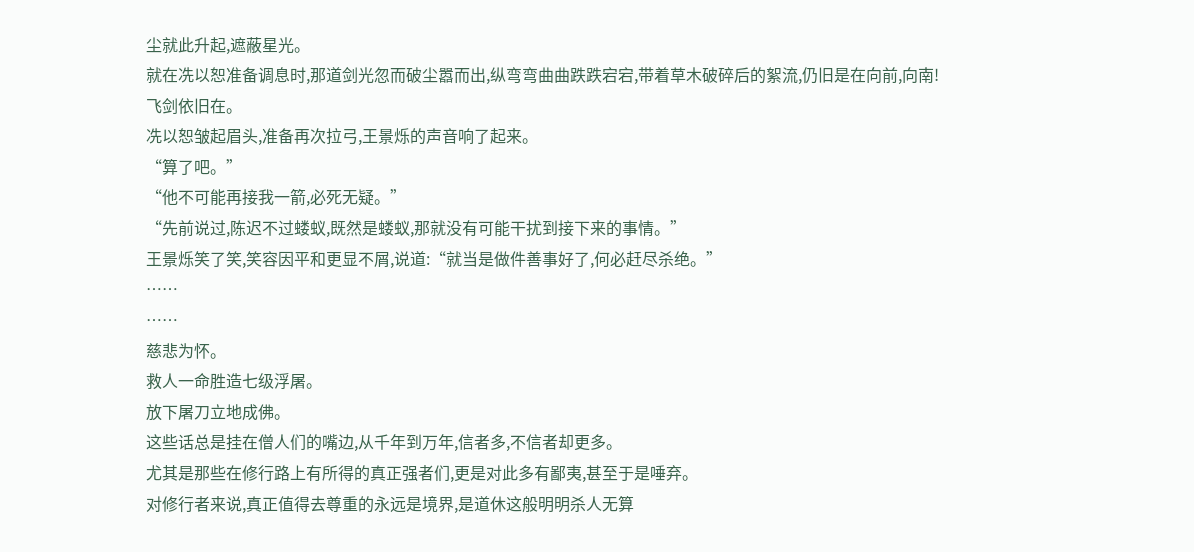尘就此升起,遮蔽星光。
就在冼以恕准备调息时,那道剑光忽而破尘嚣而出,纵弯弯曲曲跌跌宕宕,带着草木破碎后的絮流,仍旧是在向前,向南!
飞剑依旧在。
冼以恕皱起眉头,准备再次拉弓,王景烁的声音响了起来。
“算了吧。”
“他不可能再接我一箭,必死无疑。”
“先前说过,陈迟不过蝼蚁,既然是蝼蚁,那就没有可能干扰到接下来的事情。”
王景烁笑了笑,笑容因平和更显不屑,说道:“就当是做件善事好了,何必赶尽杀绝。”
……
……
慈悲为怀。
救人一命胜造七级浮屠。
放下屠刀立地成佛。
这些话总是挂在僧人们的嘴边,从千年到万年,信者多,不信者却更多。
尤其是那些在修行路上有所得的真正强者们,更是对此多有鄙夷,甚至于是唾弃。
对修行者来说,真正值得去尊重的永远是境界,是道休这般明明杀人无算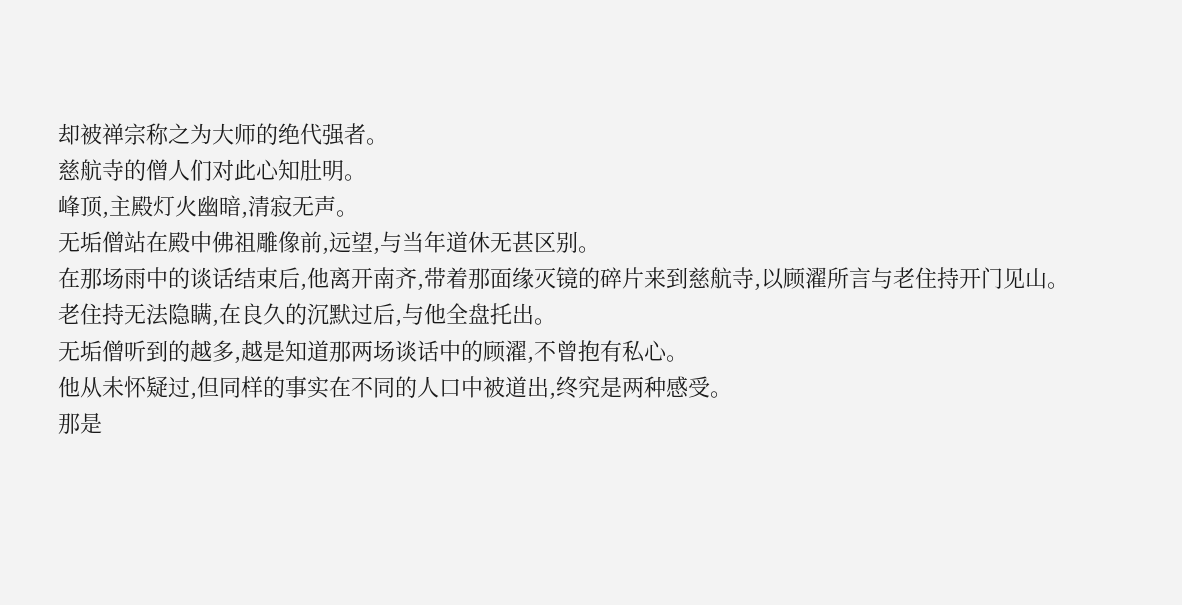却被禅宗称之为大师的绝代强者。
慈航寺的僧人们对此心知肚明。
峰顶,主殿灯火幽暗,清寂无声。
无垢僧站在殿中佛祖雕像前,远望,与当年道休无甚区别。
在那场雨中的谈话结束后,他离开南齐,带着那面缘灭镜的碎片来到慈航寺,以顾濯所言与老住持开门见山。
老住持无法隐瞒,在良久的沉默过后,与他全盘托出。
无垢僧听到的越多,越是知道那两场谈话中的顾濯,不曾抱有私心。
他从未怀疑过,但同样的事实在不同的人口中被道出,终究是两种感受。
那是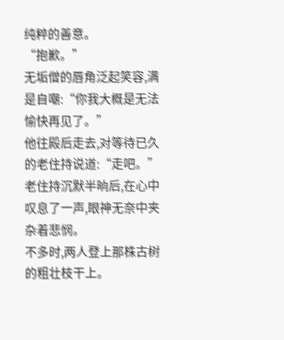纯粹的善意。
“抱歉。”
无垢僧的唇角泛起笑容,满是自嘲:“你我大概是无法愉快再见了。”
他往殿后走去,对等待已久的老住持说道:“走吧。”
老住持沉默半晌后,在心中叹息了一声,眼神无奈中夹杂着悲悯。
不多时,两人登上那株古树的粗壮枝干上。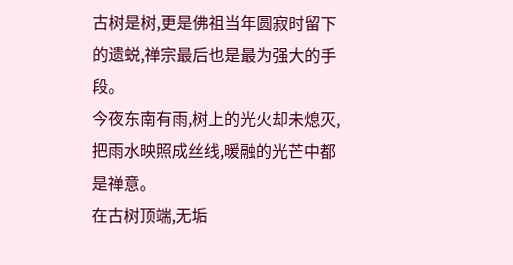古树是树,更是佛祖当年圆寂时留下的遗蜕,禅宗最后也是最为强大的手段。
今夜东南有雨,树上的光火却未熄灭,把雨水映照成丝线,暖融的光芒中都是禅意。
在古树顶端,无垢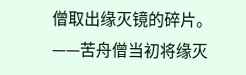僧取出缘灭镜的碎片。
——苦舟僧当初将缘灭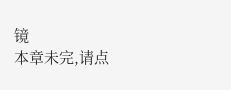镜
本章未完,请点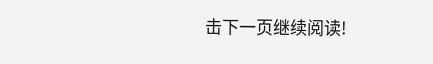击下一页继续阅读!